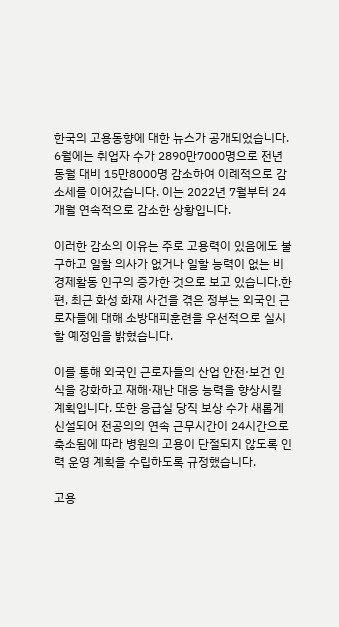한국의 고용동향에 대한 뉴스가 공개되었습니다. 6월에는 취업자 수가 2890만7000명으로 전년 동월 대비 15만8000명 감소하여 이례적으로 감소세를 이어갔습니다. 이는 2022년 7월부터 24개월 연속적으로 감소한 상황입니다.

이러한 감소의 이유는 주로 고용력이 있음에도 불구하고 일할 의사가 없거나 일할 능력이 없는 비경제활동 인구의 증가한 것으로 보고 있습니다.한편, 최근 화성 화재 사건을 겪은 정부는 외국인 근로자들에 대해 소방대피훈련을 우선적으로 실시할 예정임을 밝혔습니다.

이를 통해 외국인 근로자들의 산업 안전·보건 인식을 강화하고 재해·재난 대응 능력을 향상시킬 계획입니다. 또한 응급실 당직 보상 수가 새롭게 신설되어 전공의의 연속 근무시간이 24시간으로 축소됨에 따라 병원의 고용이 단절되지 않도록 인력 운영 계획을 수립하도록 규정했습니다.

고용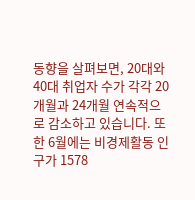동향을 살펴보면, 20대와 40대 취업자 수가 각각 20개월과 24개월 연속적으로 감소하고 있습니다. 또한 6월에는 비경제활동 인구가 1578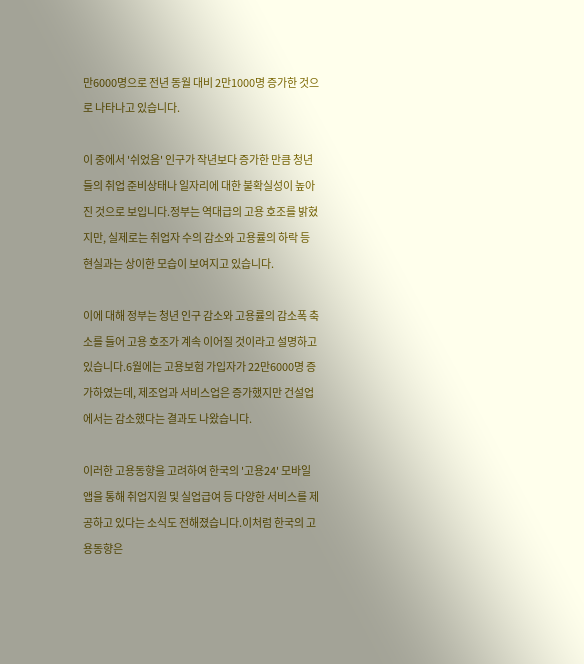만6000명으로 전년 동월 대비 2만1000명 증가한 것으로 나타나고 있습니다.

이 중에서 '쉬었음' 인구가 작년보다 증가한 만큼 청년들의 취업 준비상태나 일자리에 대한 불확실성이 높아진 것으로 보입니다.정부는 역대급의 고용 호조를 밝혔지만, 실제로는 취업자 수의 감소와 고용률의 하락 등 현실과는 상이한 모습이 보여지고 있습니다.

이에 대해 정부는 청년 인구 감소와 고용률의 감소폭 축소를 들어 고용 호조가 계속 이어질 것이라고 설명하고 있습니다.6월에는 고용보험 가입자가 22만6000명 증가하였는데, 제조업과 서비스업은 증가했지만 건설업에서는 감소했다는 결과도 나왔습니다.

이러한 고용동향을 고려하여 한국의 '고용24' 모바일 앱을 통해 취업지원 및 실업급여 등 다양한 서비스를 제공하고 있다는 소식도 전해졌습니다.이처럼 한국의 고용동향은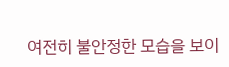여전히 불안정한 모습을 보이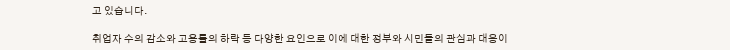고 있습니다.

취업자 수의 감소와 고용률의 하락 등 다양한 요인으로 이에 대한 정부와 시민들의 관심과 대응이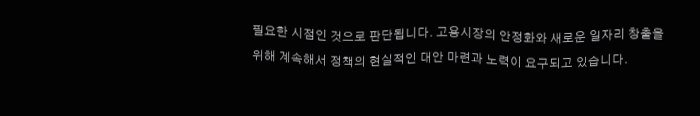필요한 시점인 것으로 판단됩니다. 고용시장의 안정화와 새로운 일자리 창출을 위해 계속해서 정책의 현실적인 대안 마련과 노력이 요구되고 있습니다.